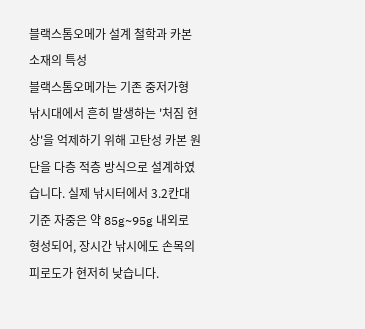블랙스톰오메가 설계 철학과 카본 소재의 특성
블랙스톰오메가는 기존 중저가형 낚시대에서 흔히 발생하는 '처짐 현상'을 억제하기 위해 고탄성 카본 원단을 다층 적층 방식으로 설계하였습니다. 실제 낚시터에서 3.2칸대 기준 자중은 약 85g~95g 내외로 형성되어, 장시간 낚시에도 손목의 피로도가 현저히 낮습니다.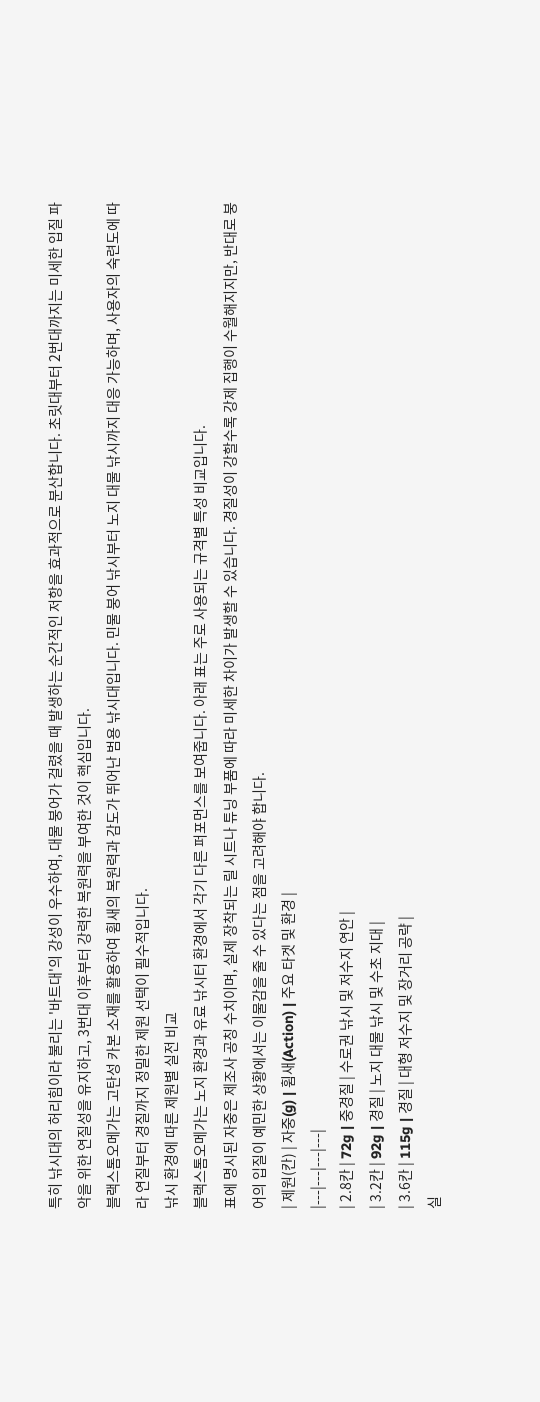특히 낚시대의 허리힘이라 불리는 '바트대'의 강성이 우수하여, 대물 붕어가 걸렸을 때 발생하는 순간적인 저항을 효과적으로 분산합니다. 초릿대부터 2번대까지는 미세한 입질 파악을 위한 연질성을 유지하고, 3번대 이후부터 강력한 복원력을 부여한 것이 핵심입니다.
블랙스톰오메가는 고탄성 카본 소재를 활용하여 휨새의 복원력과 감도가 뛰어난 범용 낚시대입니다. 민물 붕어 낚시부터 노지 대물 낚시까지 대응 가능하며, 사용자의 숙련도에 따라 연질부터 경질까지 정밀한 제원 선택이 필수적입니다.
낚시 환경에 따른 제원별 실전 비교
블랙스톰오메가는 노지 환경과 유료 낚시터 환경에서 각기 다른 퍼포먼스를 보여줍니다. 아래 표는 주로 사용되는 규격별 특성 비교입니다.
표에 명시된 자중은 제조사 공칭 수치이며, 실제 장착되는 릴 시트나 튜닝 부품에 따라 미세한 차이가 발생할 수 있습니다. 경질성이 강할수록 강제 집행이 수월해지지만, 반대로 붕어의 입질이 예민한 상황에서는 이물감을 줄 수 있다는 점을 고려해야 합니다.
| 제원(칸) | 자중(g) | 휨새(Action) | 주요 타겟 및 환경 |
|---|---|---|---|
| 2.8칸 | 72g | 중경질 | 수로권 낚시 및 저수지 연안 |
| 3.2칸 | 92g | 경질 | 노지 대물 낚시 및 수초 지대 |
| 3.6칸 | 115g | 경질 | 대형 저수지 및 장거리 공략 |
실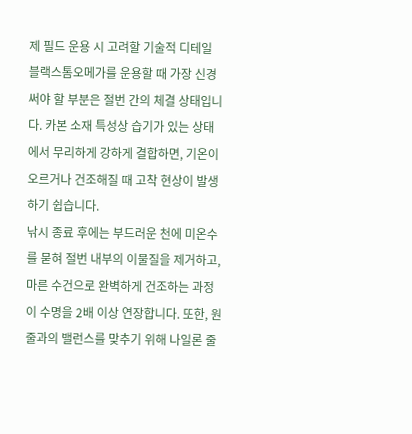제 필드 운용 시 고려할 기술적 디테일
블랙스톰오메가를 운용할 때 가장 신경 써야 할 부분은 절번 간의 체결 상태입니다. 카본 소재 특성상 습기가 있는 상태에서 무리하게 강하게 결합하면, 기온이 오르거나 건조해질 때 고착 현상이 발생하기 쉽습니다.
낚시 종료 후에는 부드러운 천에 미온수를 묻혀 절번 내부의 이물질을 제거하고, 마른 수건으로 완벽하게 건조하는 과정이 수명을 2배 이상 연장합니다. 또한, 원줄과의 밸런스를 맞추기 위해 나일론 줄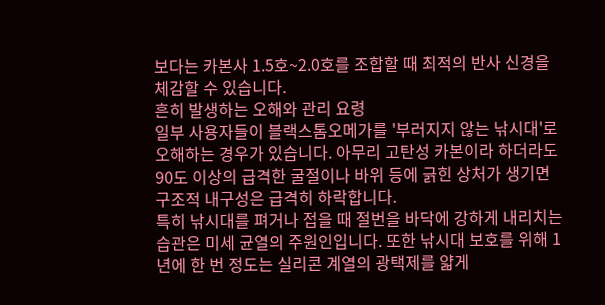보다는 카본사 1.5호~2.0호를 조합할 때 최적의 반사 신경을 체감할 수 있습니다.
흔히 발생하는 오해와 관리 요령
일부 사용자들이 블랙스톰오메가를 '부러지지 않는 낚시대'로 오해하는 경우가 있습니다. 아무리 고탄성 카본이라 하더라도 90도 이상의 급격한 굴절이나 바위 등에 긁힌 상처가 생기면 구조적 내구성은 급격히 하락합니다.
특히 낚시대를 펴거나 접을 때 절번을 바닥에 강하게 내리치는 습관은 미세 균열의 주원인입니다. 또한 낚시대 보호를 위해 1년에 한 번 정도는 실리콘 계열의 광택제를 얇게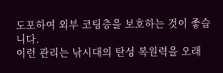도포하여 외부 코팅층을 보호하는 것이 좋습니다.
이런 관리는 낚시대의 탄성 복원력을 오래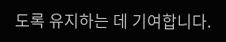도록 유지하는 데 기여합니다.